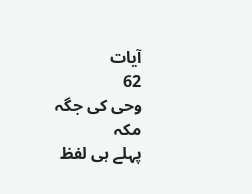آیات
62
وحی کی جگہ
مکہ
پہلے ہی لفظ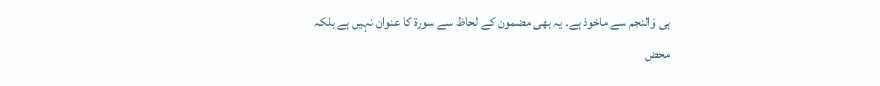ہی وَالنجم سے ماخوذ ہے۔ یہ بھی مضمون کے لحاظ سے سورۃ کا عنوان نہیں ہے بلکہ محض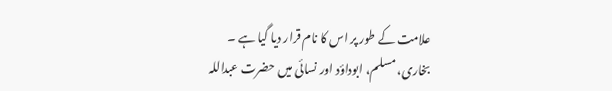علامت کے طور پر اس کا نام قرار دیا گیا ہے ۔
بخاری، مسلم، ابوداؤد اور نسائی میں حضرت عبداللہ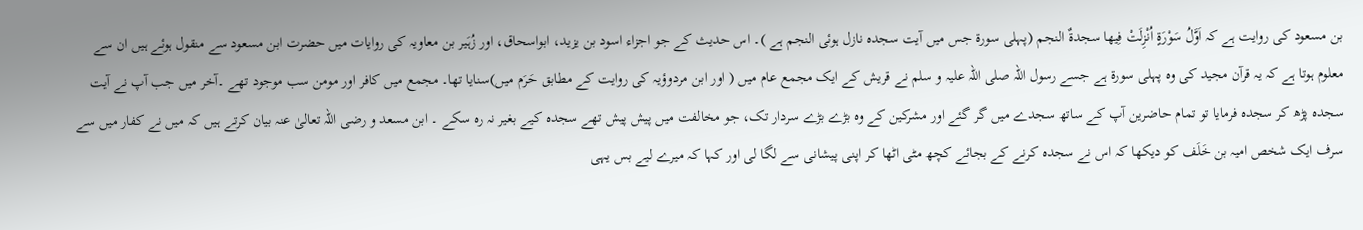بن مسعود کی روایت ہے کہ اَوَّلُ سَوْرَۃٍ اُنْزِلَتْ فِیھا سجدۃٌ النجم (پہلی سورۃ جس میں آیت سجدہ نازل ہوئی النجم ہے )۔ اس حدیث کے جو اجزاء اسود بن یزید، ابواسحاق، اور زُہَیر بن معاویہ کی روایات میں حضرت ابن مسعود سے منقول ہوئے ہیں ان سے معلوم ہوتا ہے کہ یہ قرآن مجید کی وہ پہلی سورۃ ہے جسے رسول اللہ صلی اللہ علیہ و سلم نے قریش کے ایک مجمع عام میں ( اور ابن مردوؤیہ کی روایت کے مطابق حَرَم میں)سنایا تھا۔ مجمع میں کافر اور مومن سب موجود تھے ۔آخر میں جب آپ نے آیت سجدہ پڑھ کر سجدہ فرمایا تو تمام حاضرین آپ کے ساتھ سجدے میں گر گئے اور مشرکین کے وہ بڑے بڑے سردار تک، جو مخالفت میں پیش پیش تھے سجدہ کیے بغیر نہ رہ سکے ۔ ابن مسعد و رضی اللہ تعالیٰ عنہ بیان کرتے ہیں کہ میں نے کفار میں سے سرف ایک شخص امیہ بن خَلَف کو دیکھا کہ اس نے سجدہ کرنے کے بجائے کچھ مٹی اٹھا کر اپنی پیشانی سے لگا لی اور کہا کہ میرے لیے بس یہی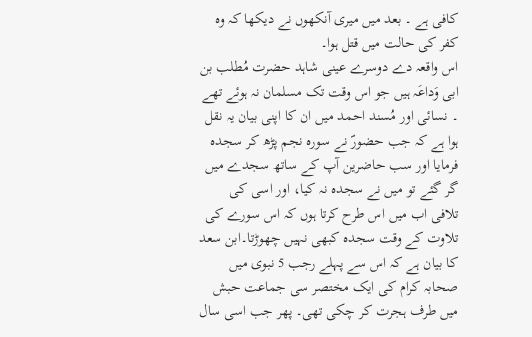کافی ہے ۔ بعد میں میری آنکھوں نے دیکھا کہ وہ کفر کی حالت میں قتل ہوا۔
اس واقعہ دے دوسرے عینی شاہد حضرت مُطلب بن ابی وَداعَہ ہیں جو اس وقت تک مسلمان نہ ہوئے تھے ۔ نسائی اور مُسند احمد میں ان کا اپنی بیان یہ نقل ہوا ہے کہ جب حضورؐ نے سورہ نجم پڑھ کر سجدہ فرمایا اور سب حاضرین آپ کے ساتھ سجدے میں گر گئے تو میں نے سجدہ نہ کیا، اور اسی کی تلافی اب میں اس طرح کرتا ہوں کہ اس سورے کی تلاوت کے وقت سجدہ کبھی نہیں چھوڑتا۔ابن سعد کا بیان ہے کہ اس سے پہلے رجب 5 نبوی میں صحابہ کرام کی ایک مختصر سی جماعت حبش میں طرف ہجرت کر چکی تھی۔ پھر جب اسی سال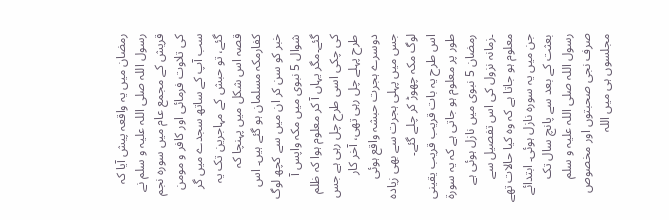رمضان میں یہ واقعہ پیش آیا کہ رسول اللہ صلی اللہ علیہ و سلم نے قریش کے مجمع عام میں سورہ نجم کی تلاوت فرمائی اور کافر و مومن سب آپ کے ساتھ سجدے میں گر گئے، تو حبش کے مہاجرین تک یہ قصہ اس شکل میں پہنچا کہ کفارمکہ مسلمان ہو گئے ہیں۔ اس خبر کو سن کر ان میں سے کچھ لوگ شوال 5 نبوی میں مکہ واپس آ گئے۔مگر یہاں آ کر معلوم ہوا کہ ظلم کی چکی اسی طرح چل رہی ہے جس طرح پہلے چل رہی تھی، آخر کار دوسرے ہجرت حبشہ واقع ہوئی جس میں پہلی ہجرت سے بھی زیادہ لوگ مکہ چھوڑ کر چلے گئے۔
اس طرح یہ بات قریب قریب یقینی طور پر معلوم ہو جاتی ہے کہ یہ سورۃ رمضان 5 نبوی میں نازل ہوئی ہے ۔زمانہ نزول کی اس تفصیل سے معلوم ہو جاتا ہے کہ وہ کیا حالات تھے جن میں یہ سورہ نازل ہوئی۔ ابتدائے بعثت کے بعد سے پانچ سال تک رسول اللہ صلی اللہ علیہ و سلم صرف نجی صحبتوں اور مخصوص مجلسوں ہی میں اللہ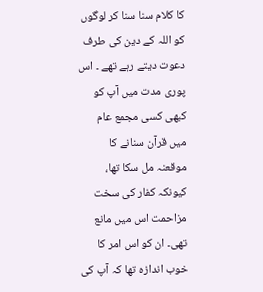کا کلام سنا سنا کر لوگوں کو اللہ کے دین کی طرف دعوت دیتے رہے تھے ۔ اس پوری مدت میں آپ کو کبھی کسی مجمع عام میں قرآن سنانے کا موقعنہ مل سکا تھا، کیونکہ کفار کی سخت مزاحمت اس میں مانع تھی۔ ان کو اس امر کا خوب اندازہ تھا کہ آپ کی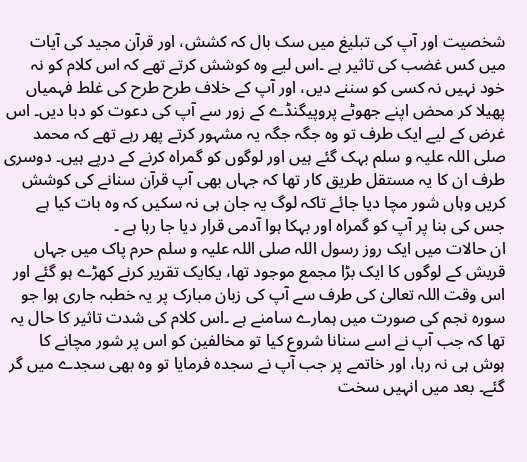شخصیت اور آپ کی تبلیغ میں سک بال کہ کشش، اور قرآن مجید کی آیات میں کس غضب کی تاثیر ہے ۔اس لیے وہ کوشش کرتے تھے کہ اس کلام کو نہ خود نہیں نہ کسی کو سننے دیں، اور آپ کے خلاف طرح طرح کی غلط فہمیاں پھیلا کر محض اپنے جھوٹے پروپیگنڈے کے زور سے آپ کی دعوت کو دبا دیں۔ اس غرض کے لیے ایک طرف تو وہ جگہ جگہ یہ مشہور کرتے پھر رہے تھے کہ محمد صلی اللہ علیہ و سلم بہک گئے ہیں اور لوگوں کو گمراہ کرنے کے درپے ہیں۔ دوسری طرف ان کا یہ مستقل طریق کار تھا کہ جہاں بھی آپ قرآن سنانے کی کوشش کریں وہاں شور مچا دیا جائے تاکہ لوگ یہ جان ہی نہ سکیں کہ وہ بات کیا ہے جس کی بنا پر آپ کو گمراہ اور بہکا ہوا آدمی قرار دیا جا رہا ہے ۔
ان حالات میں ایک روز رسول اللہ صلی اللہ علیہ و سلم حرم پاک میں جہاں قریش کے لوگوں کا ایک بڑا مجمع موجود تھا، یکایک تقریر کرنے کھڑے ہو گئے اور اس وقت اللہ تعالیٰ کی طرف سے آپ کی زبان مبارک پر یہ خطبہ جاری ہوا جو سورہ نجم کی صورت میں ہمارے سامنے ہے ۔اس کلام کی شدت تاثیر کا حال یہ تھا کہ جب آپ نے اسے سنانا شروع کیا تو مخالفین کو اس پر شور مچانے کا ہوش ہی نہ رہا، اور خاتمے پر جب آپ نے سجدہ فرمایا تو وہ بھی سجدے میں گر گئے۔ بعد میں انہیں سخت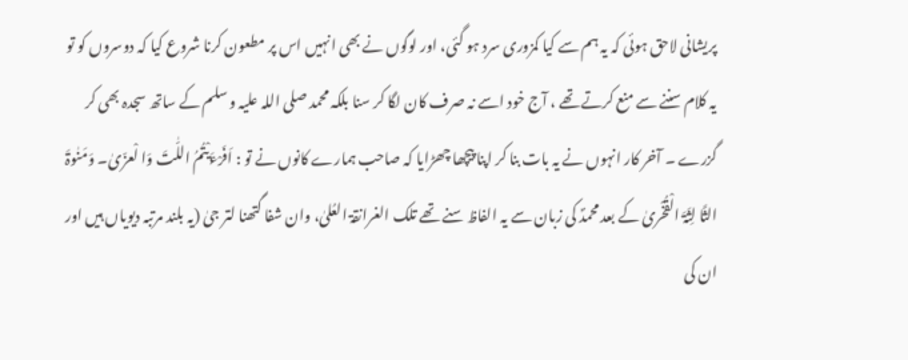پریشانی لاحق ہوئی کہ یہ ہم سے کیا کمزوری سرد ہو گئی، اور لوگوں نے بھی انہیں اس پر مطعون کرنا شروع کیا کہ دوسروں کو تو یہ کلام سننے سے منع کرتے تھے ، آج خود اسے نہ صرف کان لگا کر سنا بلکہ محمد صلی اللہ علیہ و سلم کے ساتھ سجدہ بھی کر گزرے ۔ آخر کار انہوں نے یہ بات بنا کر اپنا پیچھا چھڑایا کہ صاحب ہمارے کانوں نے تو : اَفَرْءَیْتُمُ اللّٰتَ وَا لْعزّیٰ۔ وَمَنٰوۃَ الثَّا لِثَۃَ الْقُخْریٰ کے بعد محمدؐ کی زبان سے یہ الفاظ سنے تھے تلک الغرانقۃ العُلیٰ، وان شفا گتھنا لتر جیٰ (یہ بلند مرتبہ دیویاں ہیں اور ان کی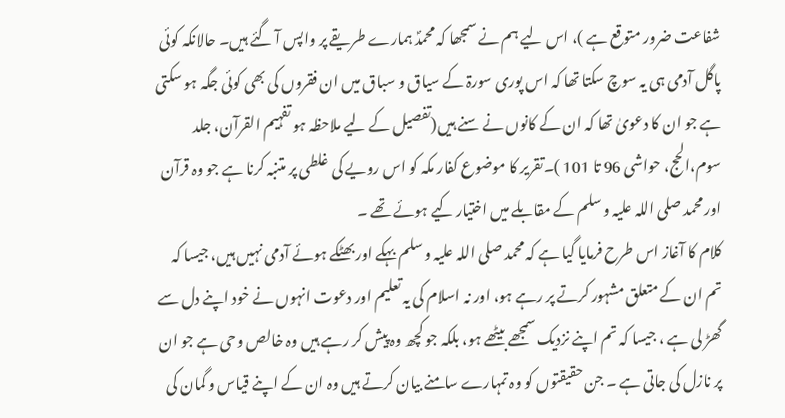شفاعت ضرور متوقع ہے )، اس لیے ہم نے سمجھا کہ محمدؐ ہمارے طریقے پر واپس آ گئے ہیں۔ حالانکہ کوئی پاگل آدمی ہی یہ سوچ سکتا تھا کہ اس پوری سورۃ کے سیاق و سباق میں ان فقروں کی بھی کوئی جگہ ہو سکتی ہے جو ان کا دعویٰ تھا کہ ان کے کانوں نے سنے ہیں(تفصیل کے لیے ملاحظہ ہو تفہیم القرآن، جلد سوم،الحج، حواشی 96 تا 101 )۔تقریر کا موضوع کفار مکہ کو اس رویے کی غلطی پر متنبہ کرنا ہے جو وہ قرآن اور محمد صلی اللہ علیہ و سلم کے مقابلے میں اختیار کیے ہوئے تھے ۔
کلام کا آغاز اس طرح فرمایا گیا ہے کہ محمد صلی اللہ علیہ و سلم بہکے اور بھٹکے ہوئے آدمی نہیں ہیں، جیسا کہ تم ان کے متعلق مشہور کرتے پر رہے ہو، اور نہ اسلام کی یہ تعلیم اور دعوت انہوں نے خود اپنے دل سے گھڑ لی ہے ، جیسا کہ تم اپنے نزدیک سمجھے بیٹھے ہو، بلکہ جو کچھ وہ پیش کر رہے ہیں وہ خالص وحی ہے جو ان پر نازل کی جاتی ہے ۔ جن حقیقتوں کو وہ تمہارے سامنے بیان کرتے ہیں وہ ان کے اپنے قیاس و گمان کی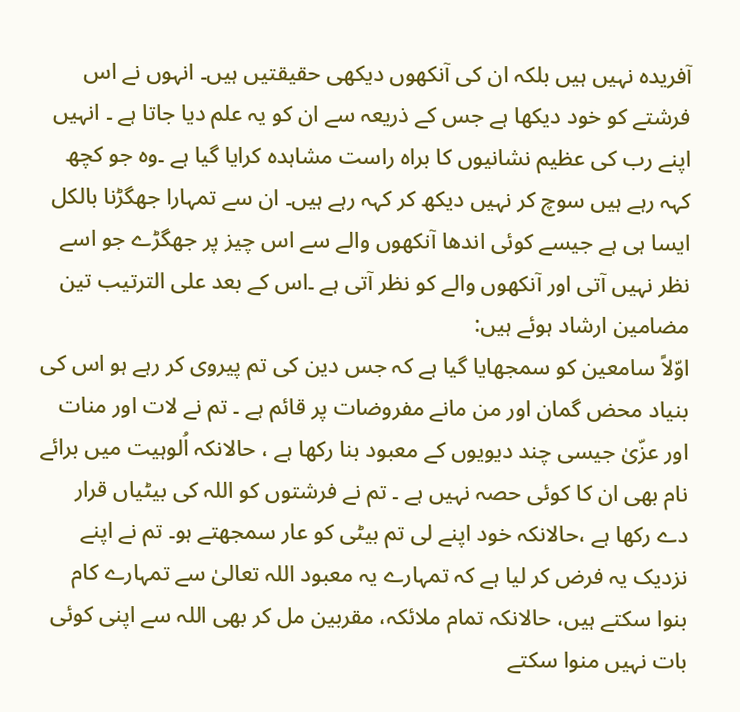آفریدہ نہیں ہیں بلکہ ان کی آنکھوں دیکھی حقیقتیں ہیں۔ انہوں نے اس فرشتے کو خود دیکھا ہے جس کے ذریعہ سے ان کو یہ علم دیا جاتا ہے ۔ انہیں اپنے رب کی عظیم نشانیوں کا براہ راست مشاہدہ کرایا گیا ہے ۔وہ جو کچھ کہہ رہے ہیں سوچ کر نہیں دیکھ کر کہہ رہے ہیں۔ ان سے تمہارا جھگڑنا بالکل ایسا ہی ہے جیسے کوئی اندھا آنکھوں والے سے اس چیز پر جھگڑے جو اسے نظر نہیں آتی اور آنکھوں والے کو نظر آتی ہے ۔اس کے بعد علی الترتیب تین مضامین ارشاد ہوئے ہیں:
اوّلاً سامعین کو سمجھایا گیا ہے کہ جس دین کی تم پیروی کر رہے ہو اس کی بنیاد محض گمان اور من مانے مفروضات پر قائم ہے ۔ تم نے لات اور منات اور عزّیٰ جیسی چند دیویوں کے معبود بنا رکھا ہے ، حالانکہ اُلوہیت میں برائے نام بھی ان کا کوئی حصہ نہیں ہے ۔ تم نے فرشتوں کو اللہ کی بیٹیاں قرار دے رکھا ہے ،حالانکہ خود اپنے لی تم بیٹی کو عار سمجھتے ہو۔ تم نے اپنے نزدیک یہ فرض کر لیا ہے کہ تمہارے یہ معبود اللہ تعالیٰ سے تمہارے کام بنوا سکتے ہیں، حالانکہ تمام ملائکہ، مقربین مل کر بھی اللہ سے اپنی کوئی بات نہیں منوا سکتے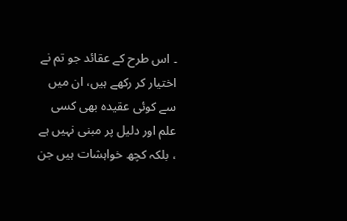۔ اس طرح کے عقائد جو تم نے اختیار کر رکھے ہیں، ان میں سے کوئی عقیدہ بھی کسی علم اور دلیل پر مبنی نہیں ہے ، بلکہ کچھ خواہشات ہیں جن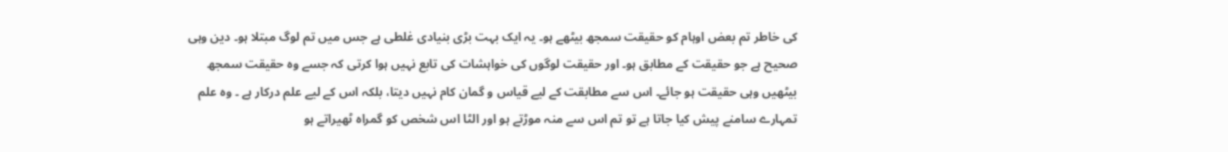کی خاطر تم بعض اوہام کو حقیقت سمجھ بیٹھے ہو۔ یہ ایک بہت بڑی بنیادی غلطی ہے جس میں تم لوگ مبتلا ہو۔ دین وہی صحیح ہے جو حقیقت کے مطابق ہو۔ اور حقیقت لوگوں کی خواہشات کی تابع نہیں ہوا کرتی کہ جسے وہ حقیقت سمجھ بیٹھیں وہی حقیقت ہو جائے۔ اس سے مطابقت کے لیے قیاس و گمان کام نہیں دیتا، بلکہ اس کے لیے علم درکار ہے ۔ وہ علم تمہارے سامنے پیش کیا جاتا ہے تو تم اس سے منہ موڑتے ہو اور الٹا اس شخص کو گمراہ ٹھیراتے ہو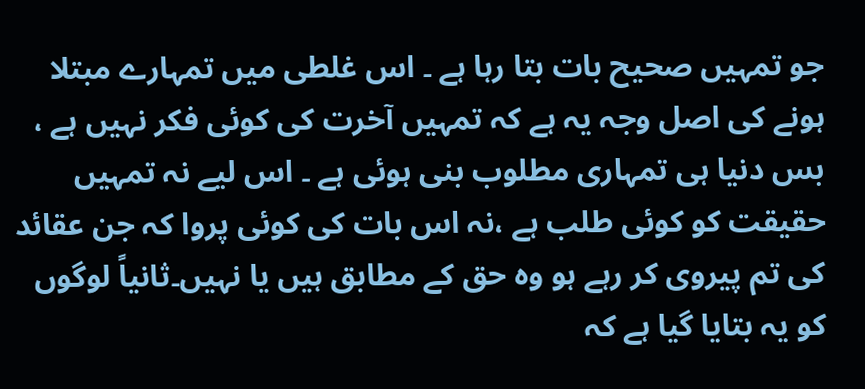جو تمہیں صحیح بات بتا رہا ہے ۔ اس غلطی میں تمہارے مبتلا ہونے کی اصل وجہ یہ ہے کہ تمہیں آخرت کی کوئی فکر نہیں ہے ، بس دنیا ہی تمہاری مطلوب بنی ہوئی ہے ۔ اس لیے نہ تمہیں حقیقت کو کوئی طلب ہے ،نہ اس بات کی کوئی پروا کہ جن عقائد کی تم پیروی کر رہے ہو وہ حق کے مطابق ہیں یا نہیں۔ثانیاً لوگوں کو یہ بتایا گیا ہے کہ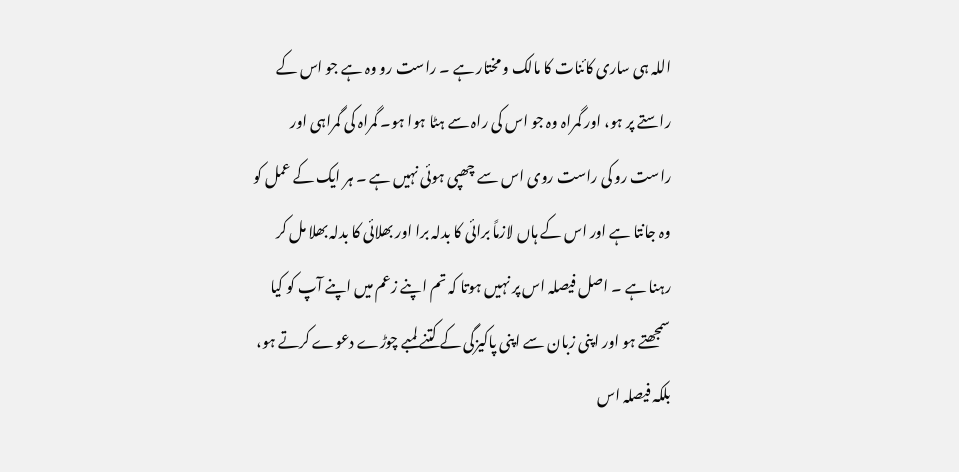اللہ ہی ساری کائنات کا مالک و مختار ہے ۔ راست رو وہ ہے جو اس کے راستے پر ہو، اور گمراہ وہ جو اس کی راہ سے ہٹا ہوا ہو۔ گمراہ کی گمراہی اور راست رو کی راست روی اس سے چھپی ہوئی نہیں ہے ۔ ہر ایک کے عمل کو وہ جانتا ہے اور اس کے ہاں لازماً برائی کا بدلہ برا اور بھلائی کا بدلہ بھلا مل کر رہنا ہے ۔ اصل فیصلہ اس پر نہیں ہوتا کہ تم اپنے زعم میں اپنے آپ کو کیا سمجھتے ہو اور اپنی زبان سے اپنی پاکیزگی کے کتنے لمبے چوڑے دعوے کرتے ہو، بلکہ فیصلہ اس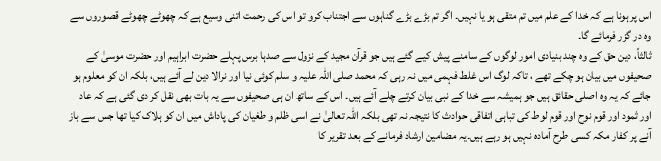اس پر ہونا ہے کہ خدا کے علم میں تم متقی ہو یا نہیں۔ اگر تم بڑے بڑے گناہوں سے اجتناب کرو تو اس کی رحمت اتنی وسیع ہے کہ چھوٹے چھوٹے قصوروں سے وہ در گزر فرمائے گا۔
ثالثاً، دین حق کے وہ چند بنیادی امور لوگوں کے سامنے پیش کیے گئے ہیں جو قرآن مجید کے نزول سے صدہا برس پہلے حضرت ابراہیم اور حضرت موسیٰ کے صحیفوں میں بیان ہو چکے تھے ، تاکہ لوگ اس غلط فہمی میں نہ رہی کہ محمد صلی اللہ علیہ و سلم کوئی نیا اور نرالا دین لے آئے ہیں، بلکہ ان کو معلوم ہو جائے کہ یہ وہ اصلی حقائق ہیں جو ہمیشہ سے خدا کے نبی بیان کرتے چلے آئے ہیں۔ اس کے ساتھ ان ہی صحیفوں سے یہ بات بھی نقل کر دی گئی ہے کہ عاد اور ثمود اور قوم نوح اور قوم لوط کی تباہی اتفاقی حوادث کا نتیجہ نہ تھی بلکہ اللہ تعالیٰ نے اسی ظلم و طغیان کی پاداش میں ان کو ہلاک کیا تھا جس سے باز آنے پر کفار مکہ کسی طرح آمادہ نہیں ہو رہے ہیں۔یہ مضامین ارشاد فرمانے کے بعد تقریر کا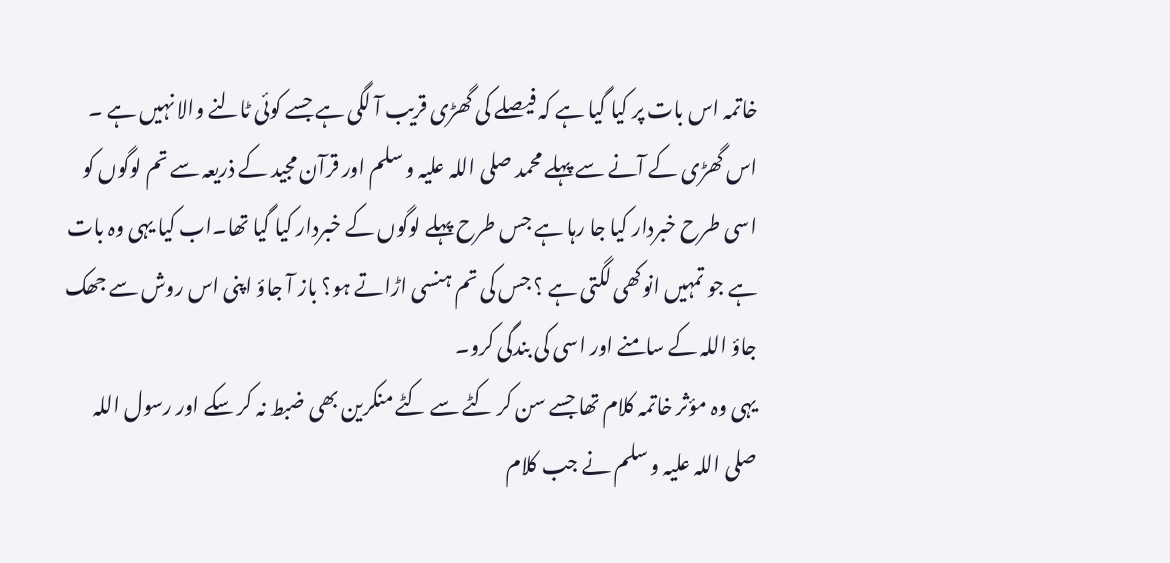خاتمہ اس بات پر کیا گیا ہے کہ فیصلے کی گھڑی قریب آ لگی ہے جسے کوئی ٹالنے والا نہیں ہے ۔ اس گھڑی کے آنے سے پہلے محمد صلی اللہ علیہ و سلم اور قرآن مجید کے ذریعہ سے تم لوگوں کو اسی طرح خبردار کیا جا رہا ہے جس طرح پہلے لوگوں کے خبردار کیا گیا تھا۔اب کیا یہی وہ بات ہے جو تمہیں انوکھی لگتی ہے ؟ جس کی تم ہنسی اڑاتے ہو؟ باز آ جاؤ اپنی اس روش سے جھک جاؤ اللہ کے سامنے اور اسی کی بندگی کرو۔
یہی وہ مؤثر خاتمہ کلام تھا جسے سن کر کٹے سے کٹے منکرین بھی ضبط نہ کر سکے اور رسول اللہ صلی اللہ علیہ و سلم نے جب کلام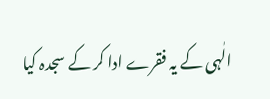الٰہی کے یہ فقرے ادا کر کے سجدہ کیا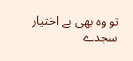تو وہ بھی بے اختیار سجدے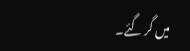میں گر گئے۔